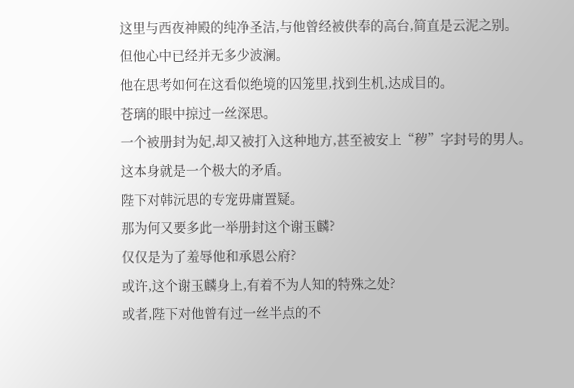这里与西夜神殿的纯净圣洁,与他曾经被供奉的高台,简直是云泥之别。
但他心中已经并无多少波澜。
他在思考如何在这看似绝境的囚笼里,找到生机,达成目的。
苍璃的眼中掠过一丝深思。
一个被册封为妃,却又被打入这种地方,甚至被安上“秽”字封号的男人。
这本身就是一个极大的矛盾。
陛下对韩沅思的专宠毋庸置疑。
那为何又要多此一举册封这个谢玉麟?
仅仅是为了羞辱他和承恩公府?
或许,这个谢玉麟身上,有着不为人知的特殊之处?
或者,陛下对他曾有过一丝半点的不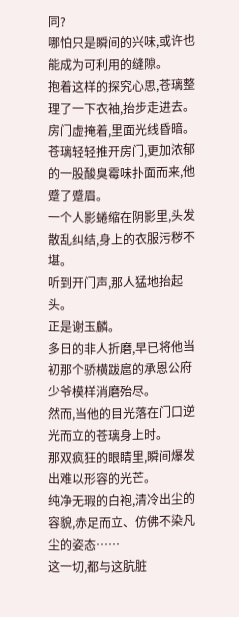同?
哪怕只是瞬间的兴味,或许也能成为可利用的缝隙。
抱着这样的探究心思,苍璃整理了一下衣袖,抬步走进去。
房门虚掩着,里面光线昏暗。
苍璃轻轻推开房门,更加浓郁的一股酸臭霉味扑面而来,他蹙了蹙眉。
一个人影蜷缩在阴影里,头发散乱纠结,身上的衣服污秽不堪。
听到开门声,那人猛地抬起头。
正是谢玉麟。
多日的非人折磨,早已将他当初那个骄横跋扈的承恩公府少爷模样消磨殆尽。
然而,当他的目光落在门口逆光而立的苍璃身上时。
那双疯狂的眼睛里,瞬间爆发出难以形容的光芒。
纯净无瑕的白袍,清冷出尘的容貌,赤足而立、仿佛不染凡尘的姿态……
这一切,都与这肮脏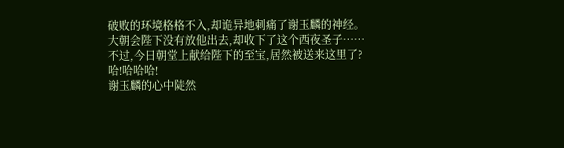破败的环境格格不入,却诡异地刺痛了谢玉麟的神经。
大朝会陛下没有放他出去,却收下了这个西夜圣子……
不过,今日朝堂上献给陛下的至宝,居然被送来这里了?
哈!哈哈哈!
谢玉麟的心中陡然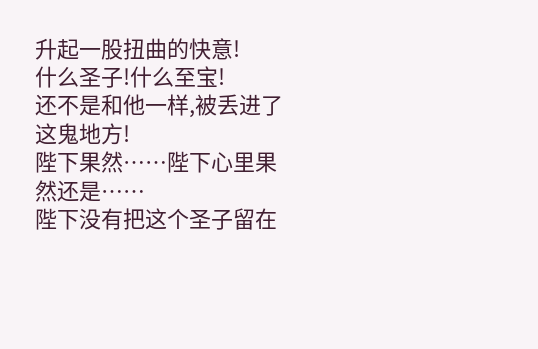升起一股扭曲的快意!
什么圣子!什么至宝!
还不是和他一样,被丢进了这鬼地方!
陛下果然……陛下心里果然还是……
陛下没有把这个圣子留在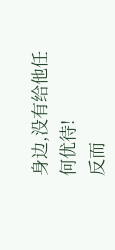身边,没有给他任何优待!
反而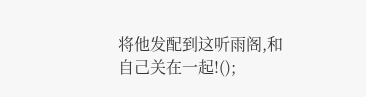将他发配到这听雨阁,和自己关在一起!();